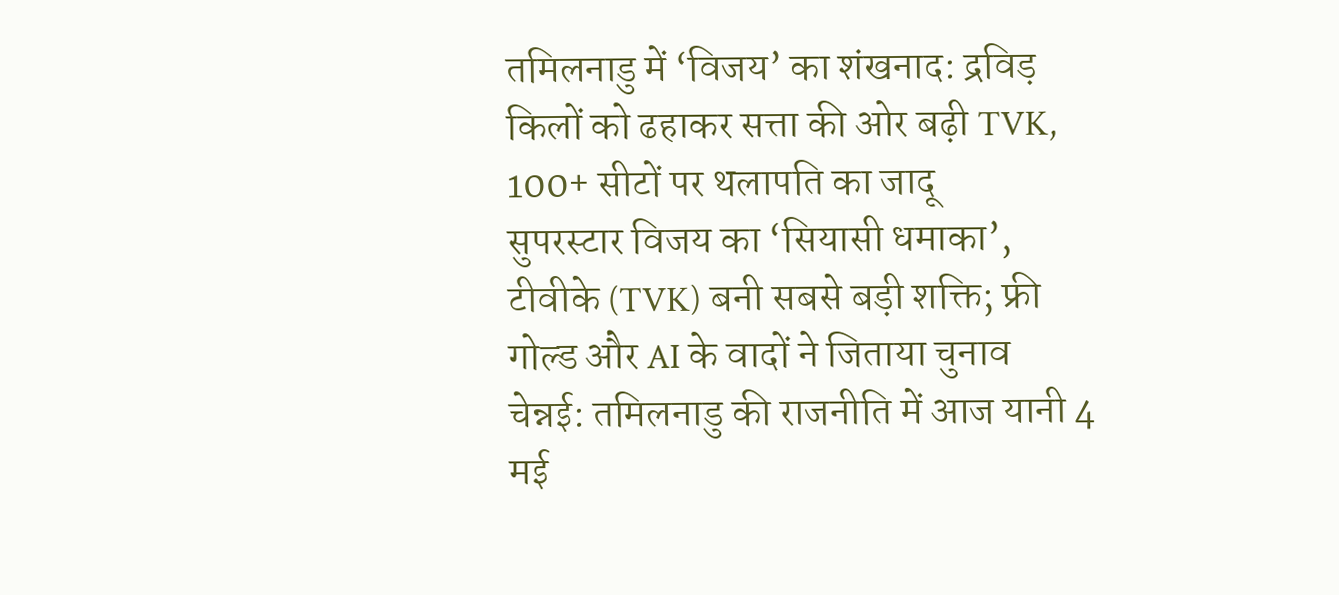तमिलनाडु में ‘विजय’ का शंखनाद: द्रविड़ किलों को ढहाकर सत्ता की ओर बढ़ी TVK, 100+ सीटों पर थलापति का जादू
सुपरस्टार विजय का ‘सियासी धमाका’, टीवीके (TVK) बनी सबसे बड़ी शक्ति; फ्री गोल्ड और AI के वादों ने जिताया चुनाव
चेन्नई: तमिलनाडु की राजनीति में आज यानी 4 मई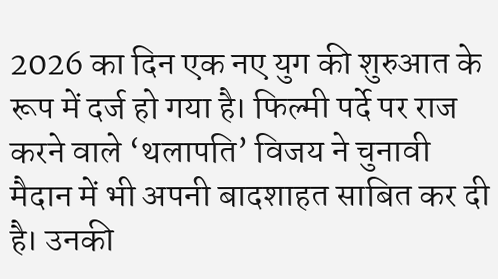2026 का दिन एक नए युग की शुरुआत के रूप में दर्ज हो गया है। फिल्मी पर्दे पर राज करने वाले ‘थलापति’ विजय ने चुनावी मैदान में भी अपनी बादशाहत साबित कर दी है। उनकी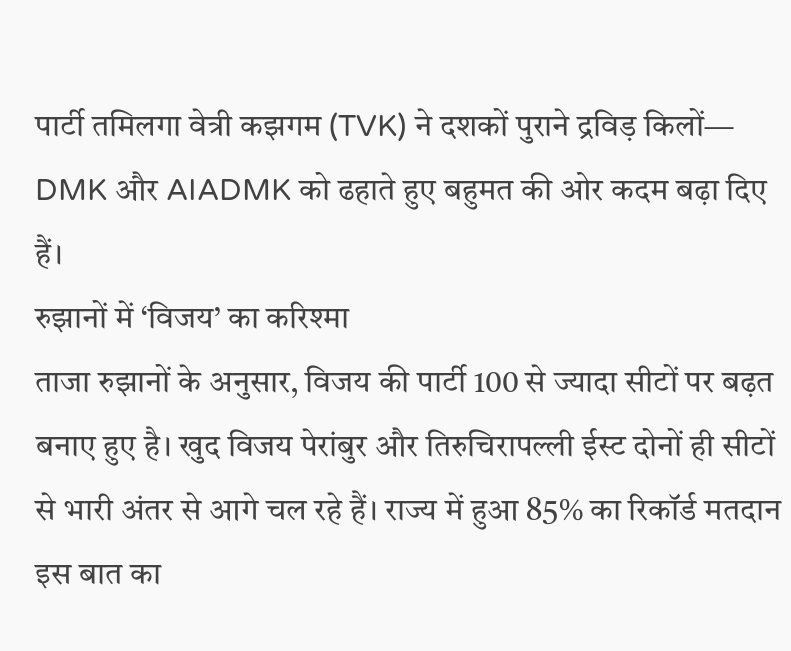पार्टी तमिलगा वेत्री कझगम (TVK) ने दशकों पुराने द्रविड़ किलों— DMK और AIADMK को ढहाते हुए बहुमत की ओर कदम बढ़ा दिए हैं।
रुझानों में ‘विजय’ का करिश्मा
ताजा रुझानों के अनुसार, विजय की पार्टी 100 से ज्यादा सीटों पर बढ़त बनाए हुए है। खुद विजय पेरांबुर और तिरुचिरापल्ली ईस्ट दोनों ही सीटों से भारी अंतर से आगे चल रहे हैं। राज्य में हुआ 85% का रिकॉर्ड मतदान इस बात का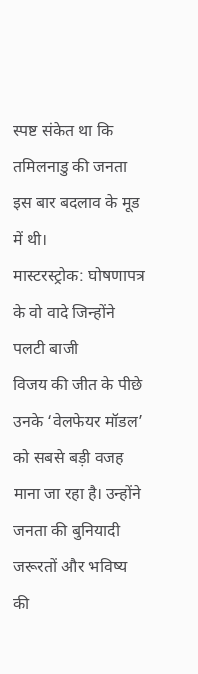स्पष्ट संकेत था कि तमिलनाडु की जनता इस बार बदलाव के मूड में थी।
मास्टरस्ट्रोक: घोषणापत्र के वो वादे जिन्होंने पलटी बाजी
विजय की जीत के पीछे उनके ‘वेलफेयर मॉडल’ को सबसे बड़ी वजह माना जा रहा है। उन्होंने जनता की बुनियादी जरूरतों और भविष्य की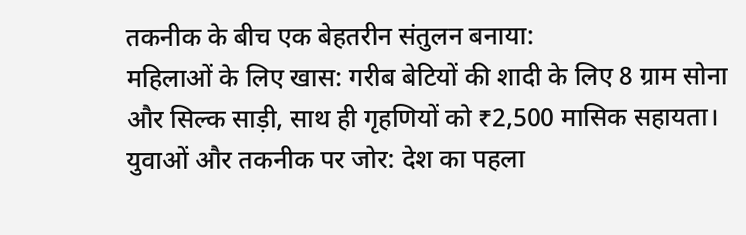तकनीक के बीच एक बेहतरीन संतुलन बनाया:
महिलाओं के लिए खास: गरीब बेटियों की शादी के लिए 8 ग्राम सोना और सिल्क साड़ी, साथ ही गृहणियों को ₹2,500 मासिक सहायता।
युवाओं और तकनीक पर जोर: देश का पहला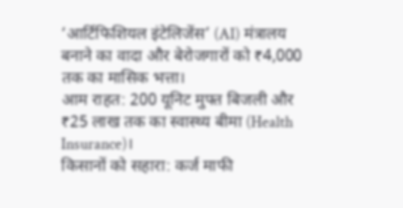‘आर्टिफिशियल इंटेलिजेंस’ (AI) मंत्रालय बनाने का वादा और बेरोजगारों को ₹4,000 तक का मासिक भत्ता।
आम राहत: 200 यूनिट मुफ्त बिजली और ₹25 लाख तक का स्वास्थ्य बीमा (Health Insurance)।
किसानों को सहारा: कर्ज माफी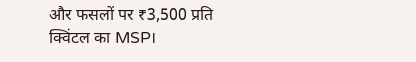और फसलों पर ₹3,500 प्रति क्विंटल का MSP।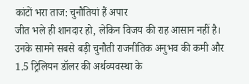कांटों भरा ताज: चुनौतियां हैं अपार
जीत भले ही शानदार हो, लेकिन विजय की राह आसान नहीं है। उनके सामने सबसे बड़ी चुनौती राजनीतिक अनुभव की कमी और 1.5 ट्रिलियन डॉलर की अर्थव्यवस्था के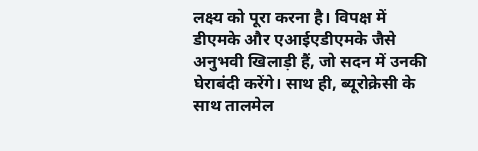लक्ष्य को पूरा करना है। विपक्ष में डीएमके और एआईएडीएमके जैसे अनुभवी खिलाड़ी हैं, जो सदन में उनकी घेराबंदी करेंगे। साथ ही, ब्यूरोक्रेसी के साथ तालमेल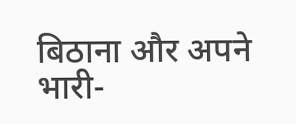बिठाना और अपने भारी-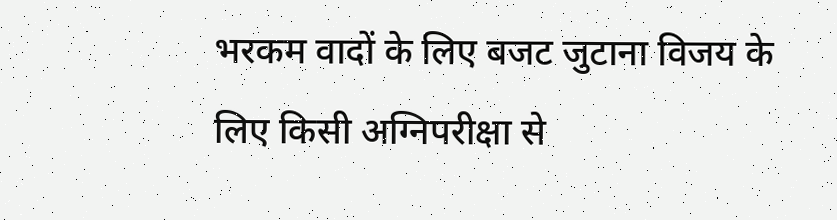भरकम वादों के लिए बजट जुटाना विजय के लिए किसी अग्निपरीक्षा से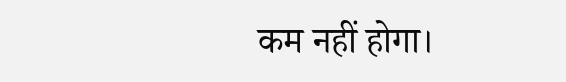कम नहीं होगा।